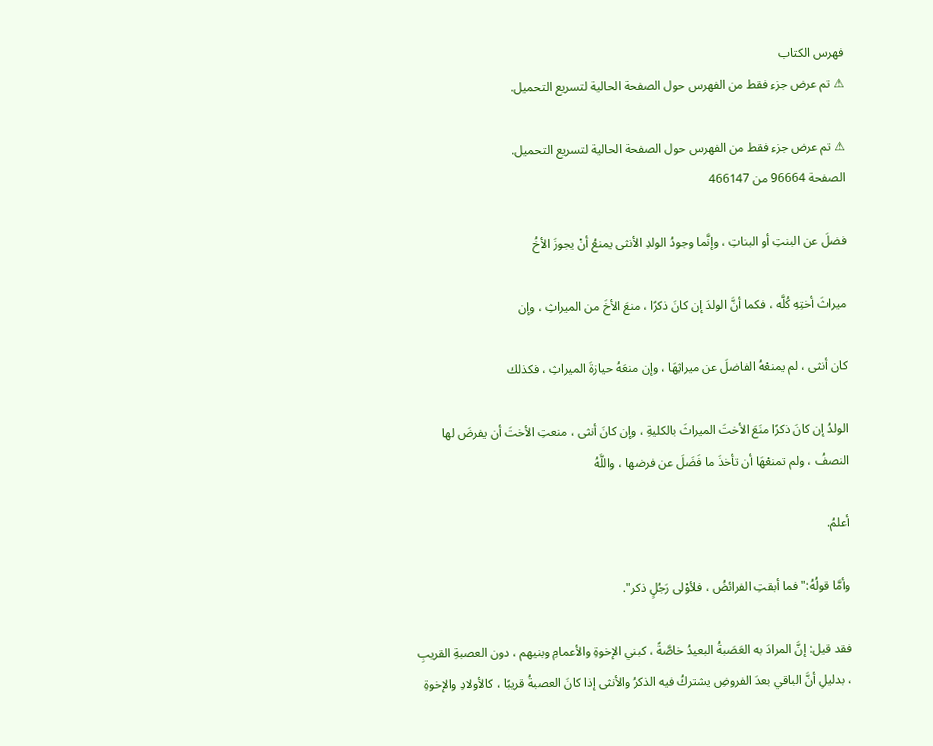فهرس الكتاب
⚠ تم عرض جزء فقط من الفهرس حول الصفحة الحالية لتسريع التحميل.

⚠ تم عرض جزء فقط من الفهرس حول الصفحة الحالية لتسريع التحميل.
الصفحة 96664 من 466147

فضلَ عن البنتِ أو البناتِ ، وإنَّما وجودُ الولدِ الأنثى يمنعُ أنْ يجوزَ الأخُ

ميراثَ أختِهِ كُلَّه ، فكما أنَّ الولدَ إن كانَ ذكرًا ، منعَ الأخَ من الميراثِ ، وإن

كان أنثى ، لم يمنعْهُ الفاضلَ عن ميراثِهَا ، وإن منعَهُ حيازةَ الميراثِ ، فكذلك

الولدُ إن كانَ ذكرًا منَعَ الأختَ الميراثَ بالكليةِ ، وإن كانَ أنثى ، منعتِ الأختَ أن يفرضَ لها النصفُ ، ولم تمنعْهَا أن تأخذَ ما فَضَلَ عن فرضها ، واللَّهُ

أعلمُ.

وأمَّا قولُهُ:"فما أبقتِ الفرائضُ ، فلأوْلى رَجُلٍ ذكر".

فقد قيل: إنَّ المرادَ به العَصَبةُ البعيدُ خاصَّةً ، كبني الإخوةِ والأعمامِ وبنيهم ، دون العصبةِ القريبِ ، بدليلِ أنَّ الباقي بعدَ الفروضِ يشتركُ فيه الذكرُ والأنثى إذا كانَ العصبةُ قريبًا ، كالأولادِ والإخوةِ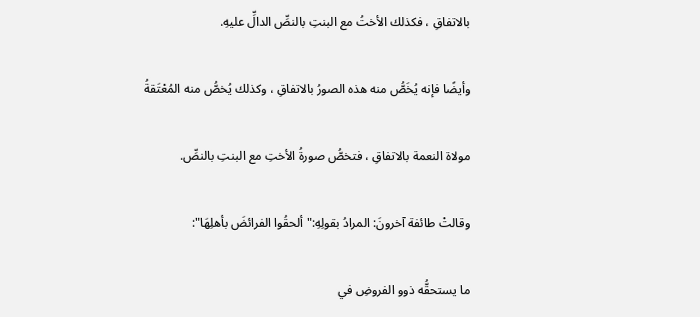بالاتفاقِ ، فكذلك الأختُ مع البنتِ بالنصِّ الدالِّ عليهِ.

وأيضًا فإنه يُخَصُّ منه هذه الصورُ بالاتفاقِ ، وكذلك يُخصُّ منه المُعْتَقةُ

مولاة النعمة بالاتفاقِ ، فتخصُّ صورةُ الأختِ مع البنتِ بالنصِّ.

وقالتْ طائفة آخرونَ: المرادُ بقولِهِ:"ألحقُوا الفرائضَ بأهلِهَا":

ما يستحقُّه ذوو الفروضِ في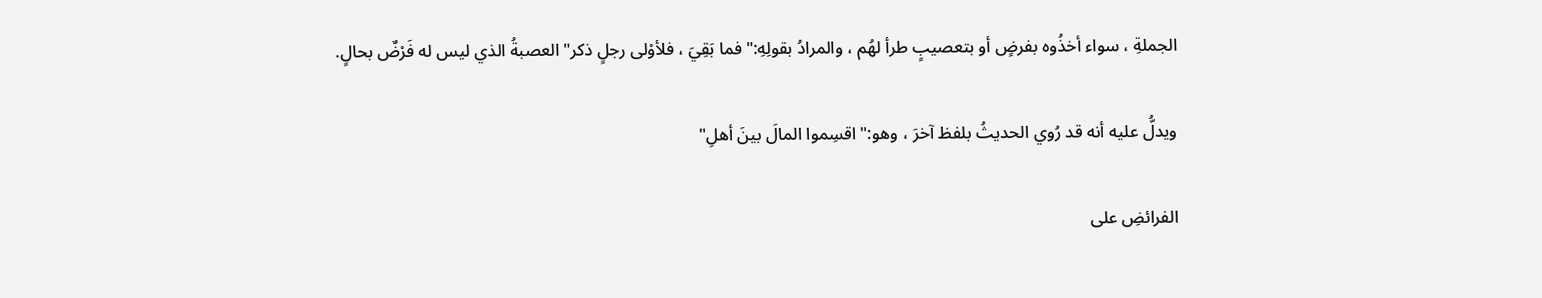الجملةِ ، سواء أخذُوه بفرضٍ أو بتعصيبٍ طرأ لهُم ، والمرادُ بقولِهِ:"فما بَقِيَ ، فلأوْلى رجلٍ ذكر"العصبةُ الذي ليس له فَرْضٌ بحالٍ.

ويدلُّ عليه أنه قد رُوي الحديثُ بلفظ آخرَ ، وهو:"اقسِموا المالَ بينَ أهلِ"

الفرائضِ على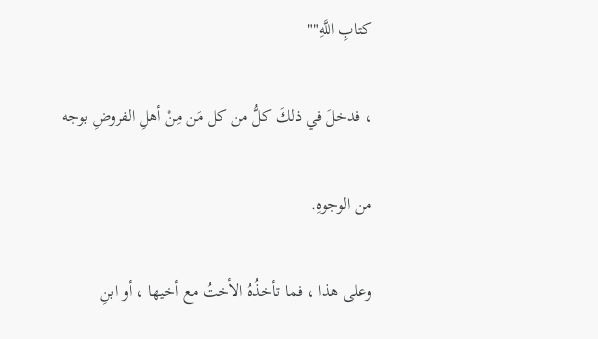كتابِ اللَّهِ""

، فدخلَ في ذلكَ كلُّ من كل مَن مِنْ أهلِ الفروضِ بوجه

من الوجوهِ.

وعلى هذا ، فما تأخذُهُ الأختُ مع أخيها ، أو ابنِ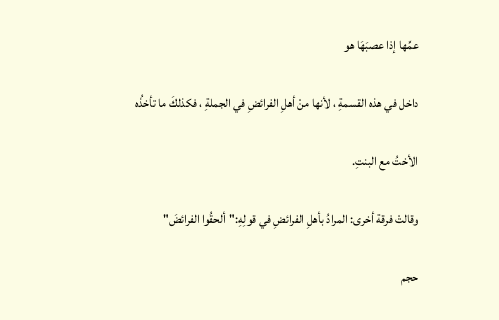عمِّها إذا عصبَهَا هو

داخل في هذه القسمةِ ، لأنها منْ أهلِ الفرائضِ في الجملةِ ، فكذلكَ ما تأخذُه

الأختُ مع البنتِ.

وقالتْ فرقة أخرى: المرادُ بأهلِ الفرائضِ في قولِهِ:"ألحقُوا الفرائضَ"

حجم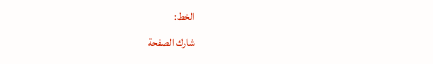الخط:
شارك الصفحة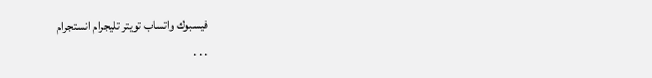فيسبوك واتساب تويتر تليجرام انستجرام
. . .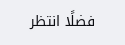فضلًا انتظر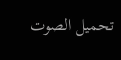تحميل الصوت